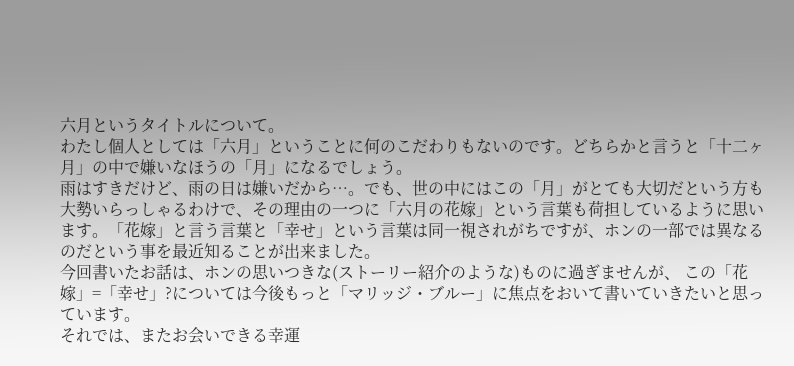六月というタイトルについて。
わたし個人としては「六月」ということに何のこだわりもないのです。どちらかと言うと「十二ヶ月」の中で嫌いなほうの「月」になるでしょう。
雨はすきだけど、雨の日は嫌いだから…。でも、世の中にはこの「月」がとても大切だという方も大勢いらっしゃるわけで、その理由の一つに「六月の花嫁」という言葉も荷担しているように思います。「花嫁」と言う言葉と「幸せ」という言葉は同一視されがちですが、ホンの一部では異なるのだという事を最近知ることが出来ました。
今回書いたお話は、ホンの思いつきな(ストーリー紹介のような)ものに過ぎませんが、 この「花嫁」=「幸せ」?については今後もっと「マリッジ・ブルー」に焦点をおいて書いていきたいと思っています。
それでは、またお会いできる幸運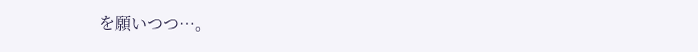を願いつつ…。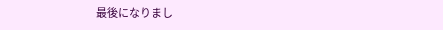最後になりまし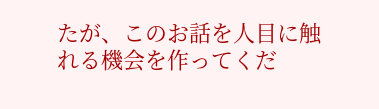たが、このお話を人目に触れる機会を作ってくだ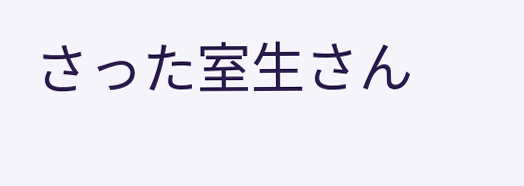さった室生さん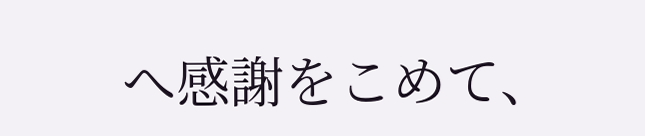へ感謝をこめて、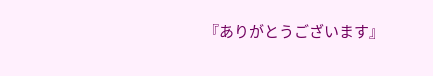『ありがとうございます』